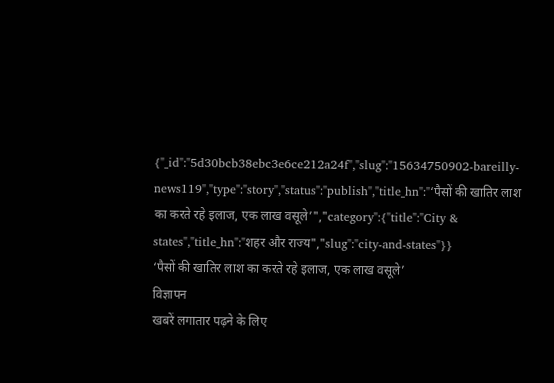{"_id":"5d30bcb38ebc3e6ce212a24f","slug":"15634750902-bareilly-news119","type":"story","status":"publish","title_hn":"‘पैसों की खातिर लाश का करते रहे इलाज, एक लाख वसूले’","category":{"title":"City & states","title_hn":"शहर और राज्य","slug":"city-and-states"}}
‘पैसों की खातिर लाश का करते रहे इलाज, एक लाख वसूले’
विज्ञापन
खबरें लगातार पढ़ने के लिए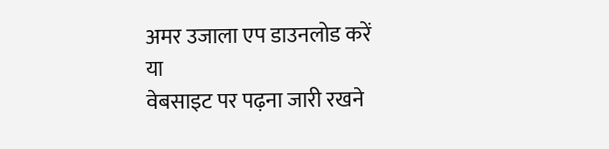अमर उजाला एप डाउनलोड करें
या
वेबसाइट पर पढ़ना जारी रखने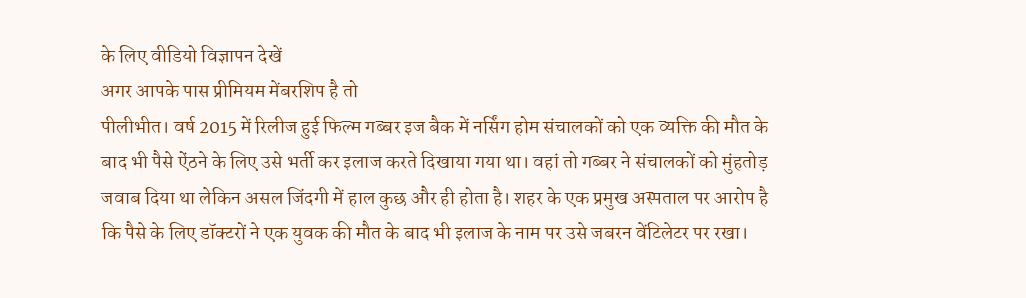के लिए वीडियो विज्ञापन देखें
अगर आपके पास प्रीमियम मेंबरशिप है तो
पीलीभीत। वर्ष 2015 में रिलीज हुई फिल्म गब्बर इज बैक में नर्सिंग होम संचालकों को एक व्यक्ति की मौत के बाद भी पैसे ऐंठने के लिए उसे भर्ती कर इलाज करते दिखाया गया था। वहां तो गब्बर ने संचालकों को मुंहतोड़ जवाब दिया था लेकिन असल जिंदगी में हाल कुछ और ही होता है। शहर के एक प्रमुख अस्पताल पर आरोप है कि पैसे के लिए डॉक्टरों ने एक युवक की मौत के बाद भी इलाज के नाम पर उसे जबरन वेंटिलेटर पर रखा।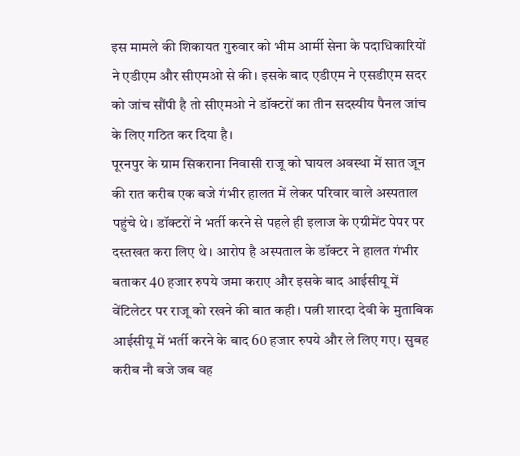इस मामले की शिकायत गुरुवार को भीम आर्मी सेना के पदाधिकारियों ने एडीएम और सीएमओ से की। इसके बाद एडीएम ने एसडीएम सदर को जांच सौंपी है तो सीएमओ ने डॉक्टरों का तीन सदस्यीय पैनल जांच के लिए गठित कर दिया है।
पूरनपुर के ग्राम सिकराना निवासी राजू को घायल अवस्था में सात जून की रात करीब एक बजे गंभीर हालत में लेकर परिवार वाले अस्पताल पहुंचे थे। डॉक्टरों ने भर्ती करने से पहले ही इलाज के एग्रीमेंट पेपर पर दस्तखत करा लिए थे। आरोप है अस्पताल के डॉक्टर ने हालत गंभीर बताकर 40 हजार रुपये जमा कराए और इसके बाद आईसीयू में वेंटिलेटर पर राजू को रखने की बात कही। पत्नी शारदा देवी के मुताबिक आईसीयू में भर्ती करने के बाद 60 हजार रुपये और ले लिए गए। सुबह करीब नौ बजे जब वह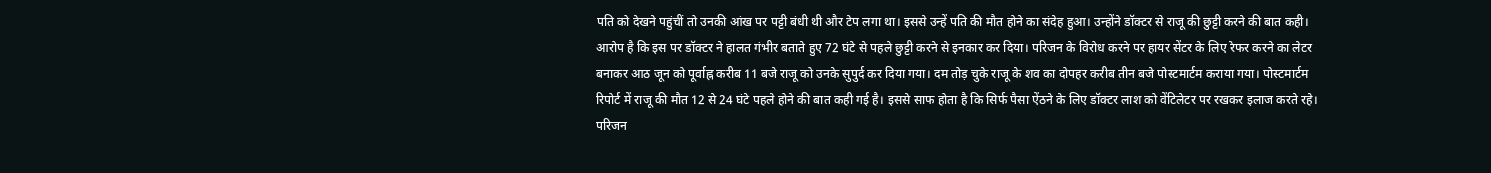पति को देखने पहुंचीं तो उनकी आंख पर पट्टी बंधी थी और टेप लगा था। इससे उन्हें पति की मौत होने का संदेह हुआ। उन्होंने डॉक्टर से राजू की छुट्टी करने की बात कही। आरोप है कि इस पर डॉक्टर ने हालत गंभीर बताते हुए 72 घंटे से पहले छुट्टी करने से इनकार कर दिया। परिजन के विरोध करने पर हायर सेंटर के लिए रेफर करने का लेटर बनाकर आठ जून को पूर्वाह्न करीब 11 बजे राजू को उनके सुपुर्द कर दिया गया। दम तोड़ चुके राजू के शव का दोपहर करीब तीन बजे पोस्टमार्टम कराया गया। पोस्टमार्टम रिपोर्ट में राजू की मौत 12 से 24 घंटे पहले होने की बात कही गई है। इससे साफ होता है कि सिर्फ पैसा ऐंठने के लिए डॉक्टर लाश को वेंटिलेटर पर रखकर इलाज करते रहे। परिजन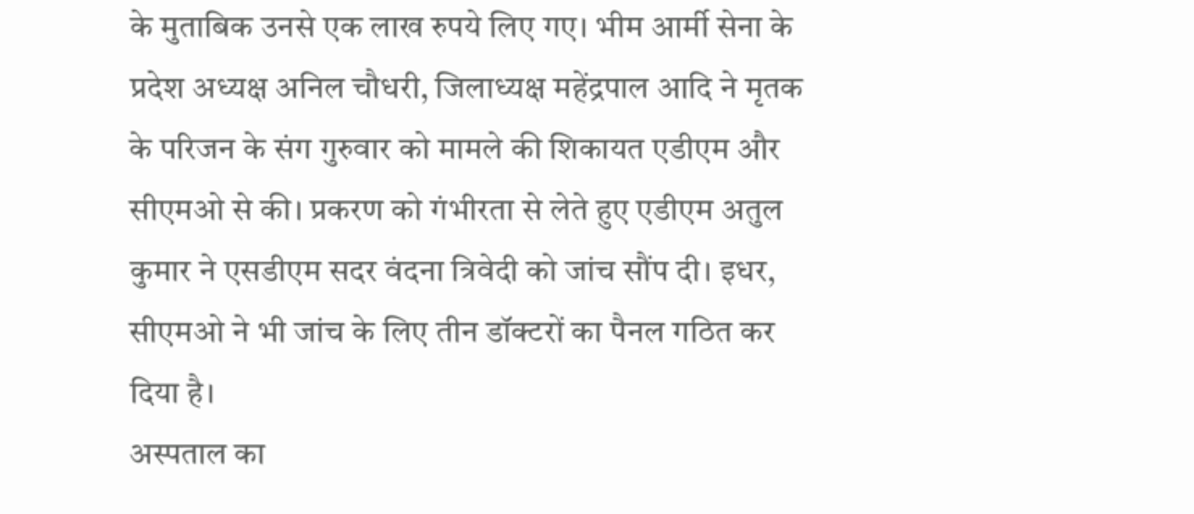के मुताबिक उनसे एक लाख रुपये लिए गए। भीम आर्मी सेना के प्रदेश अध्यक्ष अनिल चौधरी, जिलाध्यक्ष महेंद्रपाल आदि ने मृतक के परिजन के संग गुरुवार को मामले की शिकायत एडीएम और सीएमओ से की। प्रकरण को गंभीरता से लेते हुए एडीएम अतुल कुमार ने एसडीएम सदर वंदना त्रिवेदी को जांच सौंप दी। इधर, सीएमओ ने भी जांच के लिए तीन डॉक्टरों का पैनल गठित कर दिया है।
अस्पताल का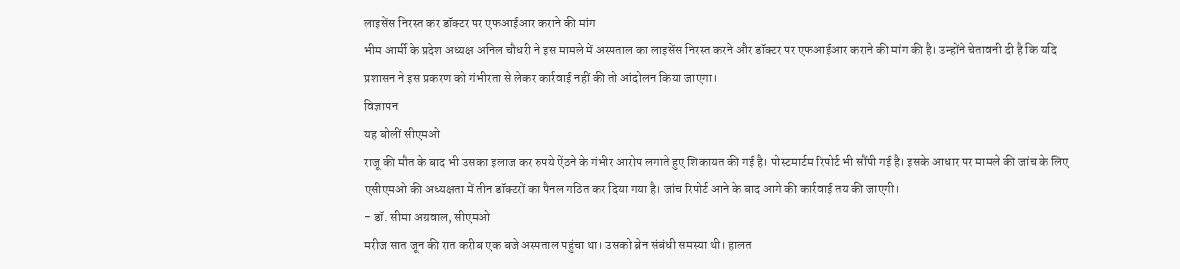लाइसेंस निरस्त कर डॉक्टर पर एफआईआर कराने की मांग
भीम आर्मी के प्रदेश अध्यक्ष अनिल चौधरी ने इस मामले में अस्पताल का लाइसेंस निरस्त करने और डॉक्टर पर एफआईआर कराने की मांग की है। उन्होंने चेतावनी दी है कि यदि प्रशासन ने इस प्रकरण को गंभीरता से लेकर कार्रवाई नहीं की तो आंदोलन किया जाएगा।
विज्ञापन
यह बोलीं सीएमओ
राजू की मौत के बाद भी उसका इलाज कर रुपये ऐंठने के गंभीर आरोप लगाते हुए शिकायत की गई है। पोस्टमार्टम रिपोर्ट भी सौंपी गई है। इसके आधार पर मामले की जांच के लिए एसीएमओ की अध्यक्षता में तीन डॉक्टरों का पैनल गठित कर दिया गया है। जांच रिपोर्ट आने के बाद आगे की कार्रवाई तय की जाएगी।
- डॉ. सीमा अग्रवाल, सीएमओ
मरीज सात जून की रात करीब एक बजे अस्पताल पहुंचा था। उसको ब्रेन संबंधी समस्या थी। हालत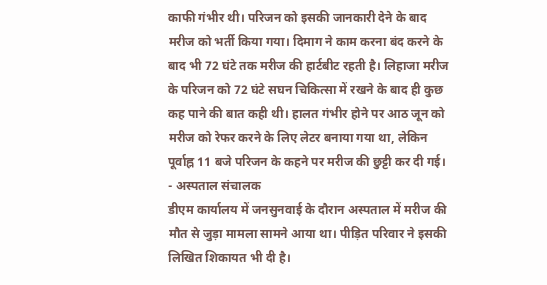काफी गंभीर थी। परिजन को इसकी जानकारी देने के बाद मरीज को भर्ती किया गया। दिमाग ने काम करना बंद करने के बाद भी 72 घंटे तक मरीज की हार्टबीट रहती है। लिहाजा मरीज के परिजन को 72 घंटे सघन चिकित्सा में रखने के बाद ही कुछ कह पाने की बात कही थी। हालत गंभीर होने पर आठ जून को मरीज को रेफर करने के लिए लेटर बनाया गया था, लेकिन पूर्वाह्न 11 बजे परिजन के कहने पर मरीज की छुट्टी कर दी गई।
- अस्पताल संचालक
डीएम कार्यालय में जनसुनवाई के दौरान अस्पताल में मरीज की मौत से जुड़ा मामला सामने आया था। पीड़ित परिवार ने इसकी लिखित शिकायत भी दी है।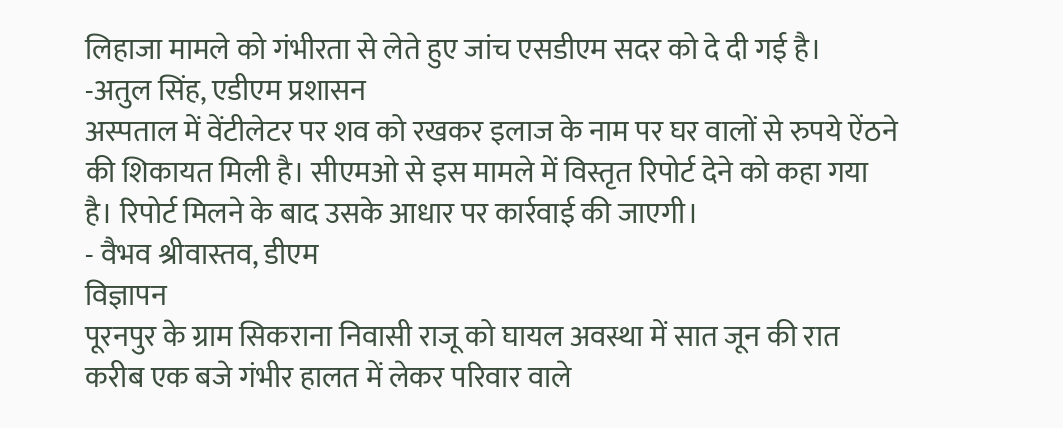लिहाजा मामले को गंभीरता से लेते हुए जांच एसडीएम सदर को दे दी गई है।
-अतुल सिंह, एडीएम प्रशासन
अस्पताल में वेंटीलेटर पर शव को रखकर इलाज के नाम पर घर वालों से रुपये ऐंठने की शिकायत मिली है। सीएमओ से इस मामले में विस्तृत रिपोर्ट देने को कहा गया है। रिपोर्ट मिलने के बाद उसके आधार पर कार्रवाई की जाएगी।
- वैभव श्रीवास्तव, डीएम
विज्ञापन
पूरनपुर के ग्राम सिकराना निवासी राजू को घायल अवस्था में सात जून की रात करीब एक बजे गंभीर हालत में लेकर परिवार वाले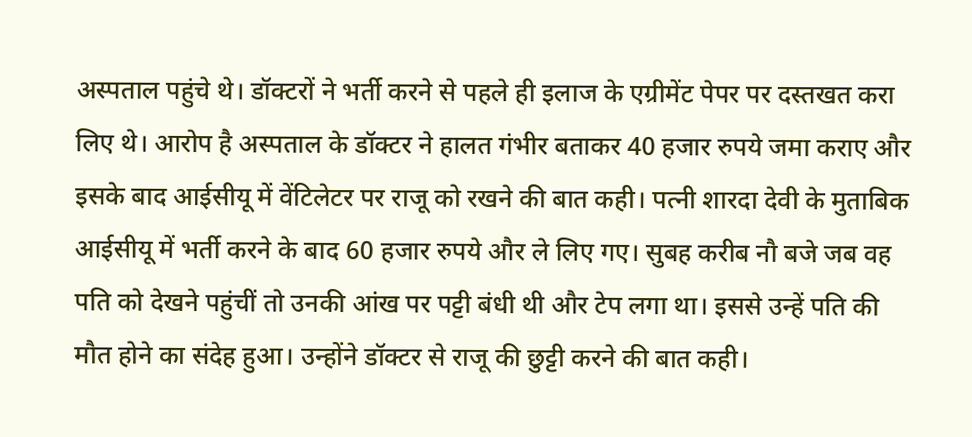अस्पताल पहुंचे थे। डॉक्टरों ने भर्ती करने से पहले ही इलाज के एग्रीमेंट पेपर पर दस्तखत करा लिए थे। आरोप है अस्पताल के डॉक्टर ने हालत गंभीर बताकर 40 हजार रुपये जमा कराए और इसके बाद आईसीयू में वेंटिलेटर पर राजू को रखने की बात कही। पत्नी शारदा देवी के मुताबिक आईसीयू में भर्ती करने के बाद 60 हजार रुपये और ले लिए गए। सुबह करीब नौ बजे जब वह पति को देखने पहुंचीं तो उनकी आंख पर पट्टी बंधी थी और टेप लगा था। इससे उन्हें पति की मौत होने का संदेह हुआ। उन्होंने डॉक्टर से राजू की छुट्टी करने की बात कही।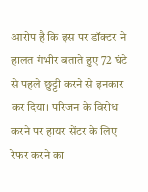आरोप है कि इस पर डॉक्टर ने हालत गंभीर बताते हुए 72 घंटे से पहले छुट्टी करने से इनकार कर दिया। परिजन के विरोध करने पर हायर सेंटर के लिए रेफर करने का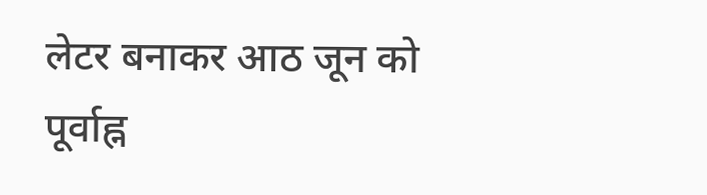लेटर बनाकर आठ जून को पूर्वाह्न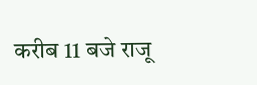करीब 11 बजे राजू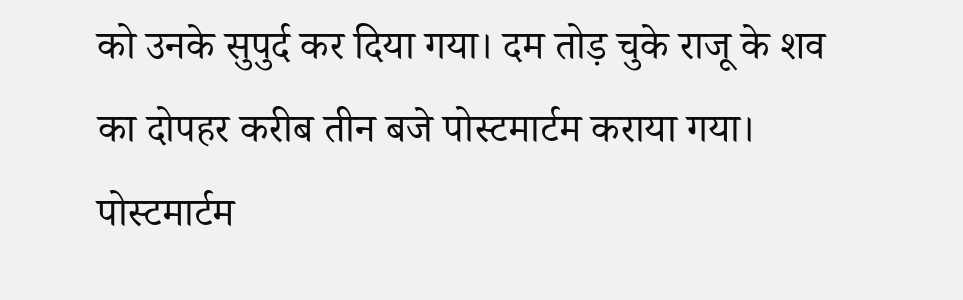को उनके सुपुर्द कर दिया गया। दम तोड़ चुके राजू के शव का दोपहर करीब तीन बजे पोस्टमार्टम कराया गया। पोस्टमार्टम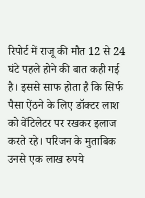रिपोर्ट में राजू की मौत 12 से 24 घंटे पहले होने की बात कही गई है। इससे साफ होता है कि सिर्फ पैसा ऐंठने के लिए डॉक्टर लाश को वेंटिलेटर पर रखकर इलाज करते रहे। परिजन के मुताबिक उनसे एक लाख रुपये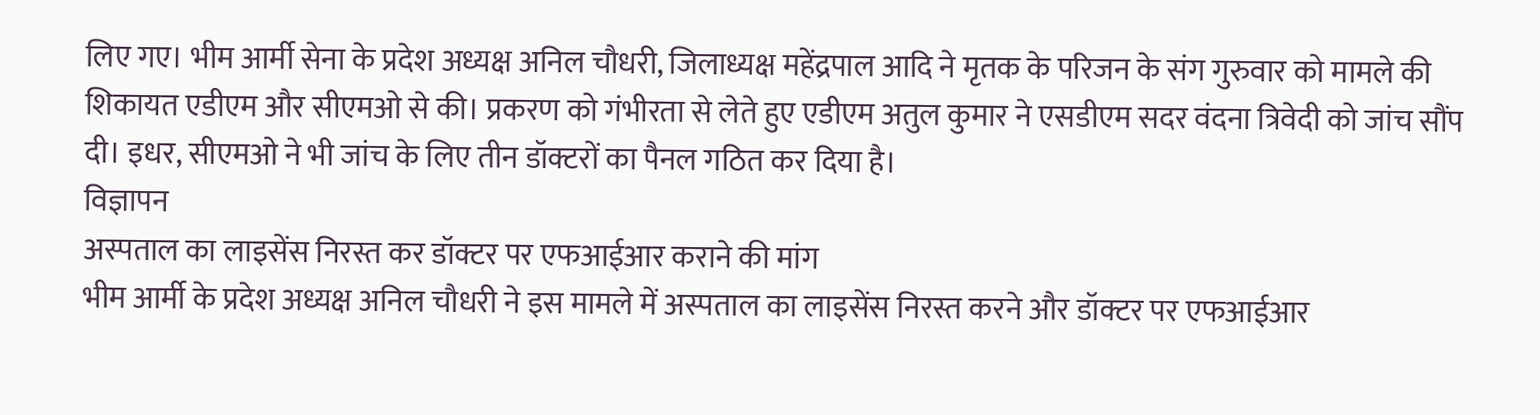लिए गए। भीम आर्मी सेना के प्रदेश अध्यक्ष अनिल चौधरी, जिलाध्यक्ष महेंद्रपाल आदि ने मृतक के परिजन के संग गुरुवार को मामले की शिकायत एडीएम और सीएमओ से की। प्रकरण को गंभीरता से लेते हुए एडीएम अतुल कुमार ने एसडीएम सदर वंदना त्रिवेदी को जांच सौंप दी। इधर, सीएमओ ने भी जांच के लिए तीन डॉक्टरों का पैनल गठित कर दिया है।
विज्ञापन
अस्पताल का लाइसेंस निरस्त कर डॉक्टर पर एफआईआर कराने की मांग
भीम आर्मी के प्रदेश अध्यक्ष अनिल चौधरी ने इस मामले में अस्पताल का लाइसेंस निरस्त करने और डॉक्टर पर एफआईआर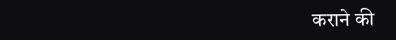कराने की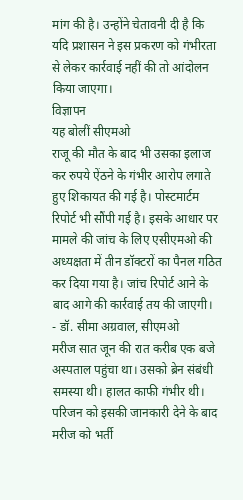मांग की है। उन्होंने चेतावनी दी है कि यदि प्रशासन ने इस प्रकरण को गंभीरता से लेकर कार्रवाई नहीं की तो आंदोलन किया जाएगा।
विज्ञापन
यह बोलीं सीएमओ
राजू की मौत के बाद भी उसका इलाज कर रुपये ऐंठने के गंभीर आरोप लगाते हुए शिकायत की गई है। पोस्टमार्टम रिपोर्ट भी सौंपी गई है। इसके आधार पर मामले की जांच के लिए एसीएमओ की अध्यक्षता में तीन डॉक्टरों का पैनल गठित कर दिया गया है। जांच रिपोर्ट आने के बाद आगे की कार्रवाई तय की जाएगी।
- डॉ. सीमा अग्रवाल, सीएमओ
मरीज सात जून की रात करीब एक बजे अस्पताल पहुंचा था। उसको ब्रेन संबंधी समस्या थी। हालत काफी गंभीर थी। परिजन को इसकी जानकारी देने के बाद मरीज को भर्ती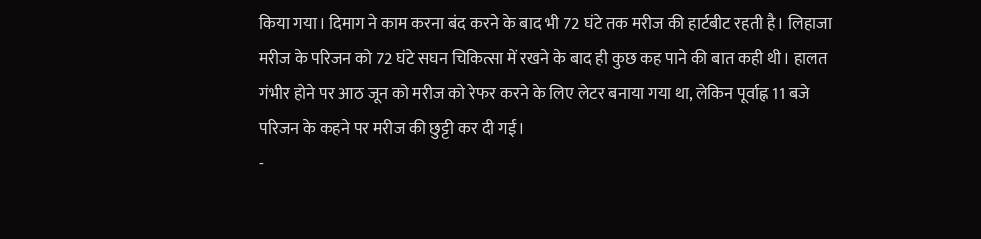किया गया। दिमाग ने काम करना बंद करने के बाद भी 72 घंटे तक मरीज की हार्टबीट रहती है। लिहाजा मरीज के परिजन को 72 घंटे सघन चिकित्सा में रखने के बाद ही कुछ कह पाने की बात कही थी। हालत गंभीर होने पर आठ जून को मरीज को रेफर करने के लिए लेटर बनाया गया था, लेकिन पूर्वाह्न 11 बजे परिजन के कहने पर मरीज की छुट्टी कर दी गई।
-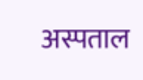अस्पताल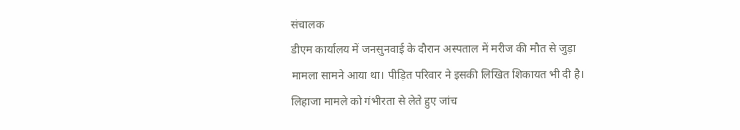संचालक
डीएम कार्यालय में जनसुनवाई के दौरान अस्पताल में मरीज की मौत से जुड़ा मामला सामने आया था। पीड़ित परिवार ने इसकी लिखित शिकायत भी दी है। लिहाजा मामले को गंभीरता से लेते हुए जांच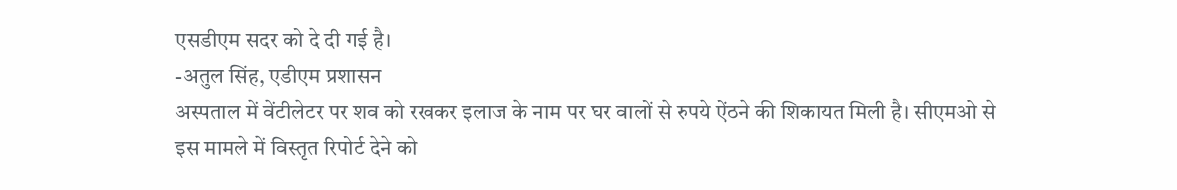एसडीएम सदर को दे दी गई है।
-अतुल सिंह, एडीएम प्रशासन
अस्पताल में वेंटीलेटर पर शव को रखकर इलाज के नाम पर घर वालों से रुपये ऐंठने की शिकायत मिली है। सीएमओ से इस मामले में विस्तृत रिपोर्ट देने को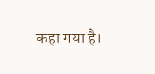कहा गया है।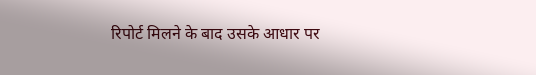रिपोर्ट मिलने के बाद उसके आधार पर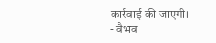कार्रवाई की जाएगी।
- वैभव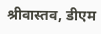श्रीवास्तव, डीएम